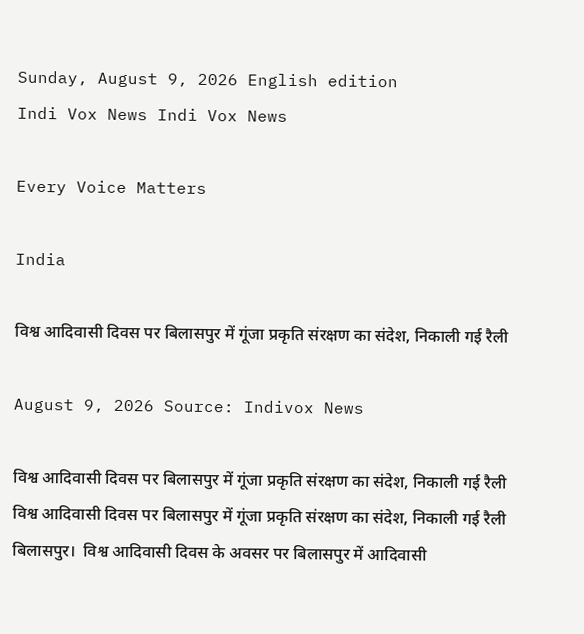Sunday, August 9, 2026 English edition
Indi Vox News Indi Vox News

Every Voice Matters

India

विश्व आदिवासी दिवस पर बिलासपुर में गूंजा प्रकृति संरक्षण का संदेश, निकाली गई रैली

August 9, 2026 Source: Indivox News

विश्व आदिवासी दिवस पर बिलासपुर में गूंजा प्रकृति संरक्षण का संदेश, निकाली गई रैली
विश्व आदिवासी दिवस पर बिलासपुर में गूंजा प्रकृति संरक्षण का संदेश, निकाली गई रैली
बिलासपुर।  विश्व आदिवासी दिवस के अवसर पर बिलासपुर में आदिवासी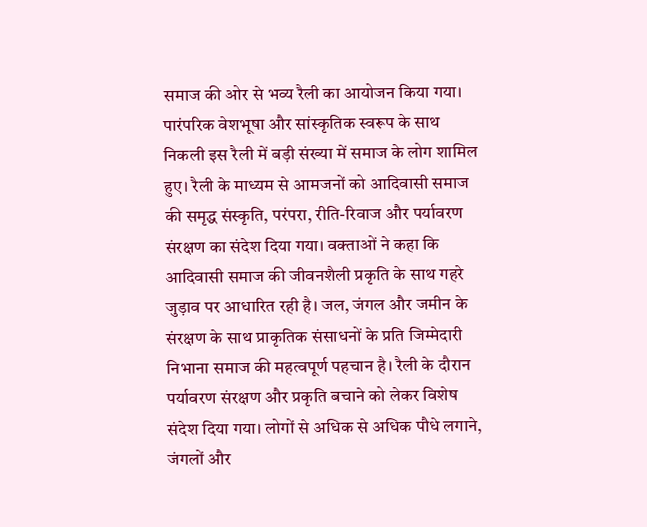समाज की ओर से भव्य रैली का आयोजन किया गया। पारंपरिक वेशभूषा और सांस्कृतिक स्वरूप के साथ निकली इस रैली में बड़ी संख्या में समाज के लोग शामिल हुए। रैली के माध्यम से आमजनों को आदिवासी समाज की समृद्ध संस्कृति, परंपरा, रीति-रिवाज और पर्यावरण संरक्षण का संदेश दिया गया। वक्ताओं ने कहा कि आदिवासी समाज की जीवनशैली प्रकृति के साथ गहरे जुड़ाव पर आधारित रही है। जल, जंगल और जमीन के संरक्षण के साथ प्राकृतिक संसाधनों के प्रति जिम्मेदारी निभाना समाज की महत्वपूर्ण पहचान है। रैली के दौरान पर्यावरण संरक्षण और प्रकृति बचाने को लेकर विशेष संदेश दिया गया। लोगों से अधिक से अधिक पौधे लगाने, जंगलों और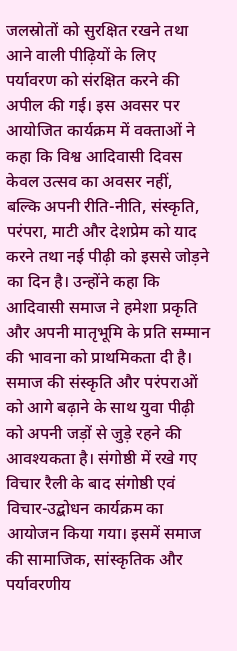जलस्रोतों को सुरक्षित रखने तथा आने वाली पीढ़ियों के लिए पर्यावरण को संरक्षित करने की अपील की गई। इस अवसर पर आयोजित कार्यक्रम में वक्ताओं ने कहा कि विश्व आदिवासी दिवस केवल उत्सव का अवसर नहीं, बल्कि अपनी रीति-नीति, संस्कृति, परंपरा, माटी और देशप्रेम को याद करने तथा नई पीढ़ी को इससे जोड़ने का दिन है। उन्होंने कहा कि आदिवासी समाज ने हमेशा प्रकृति और अपनी मातृभूमि के प्रति सम्मान की भावना को प्राथमिकता दी है। समाज की संस्कृति और परंपराओं को आगे बढ़ाने के साथ युवा पीढ़ी को अपनी जड़ों से जुड़े रहने की आवश्यकता है। संगोष्ठी में रखे गए विचार रैली के बाद संगोष्ठी एवं विचार-उद्बोधन कार्यक्रम का आयोजन किया गया। इसमें समाज की सामाजिक, सांस्कृतिक और पर्यावरणीय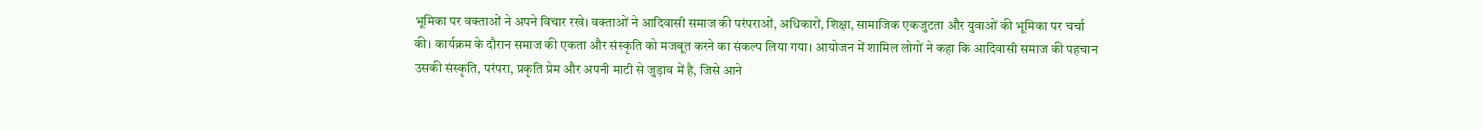भूमिका पर वक्ताओं ने अपने विचार रखे। वक्ताओं ने आदिवासी समाज की परंपराओं, अधिकारों, शिक्षा, सामाजिक एकजुटता और युवाओं की भूमिका पर चर्चा की। कार्यक्रम के दौरान समाज की एकता और संस्कृति को मजबूत करने का संकल्प लिया गया। आयोजन में शामिल लोगों ने कहा कि आदिवासी समाज की पहचान उसकी संस्कृति, परंपरा, प्रकृति प्रेम और अपनी माटी से जुड़ाव में है, जिसे आने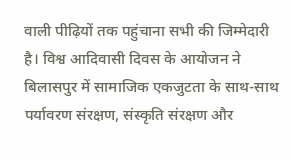वाली पीढ़ियों तक पहुंचाना सभी की जिम्मेदारी है। विश्व आदिवासी दिवस के आयोजन ने बिलासपुर में सामाजिक एकजुटता के साथ-साथ पर्यावरण संरक्षण, संस्कृति संरक्षण और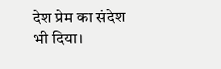देश प्रेम का संदेश भी दिया।